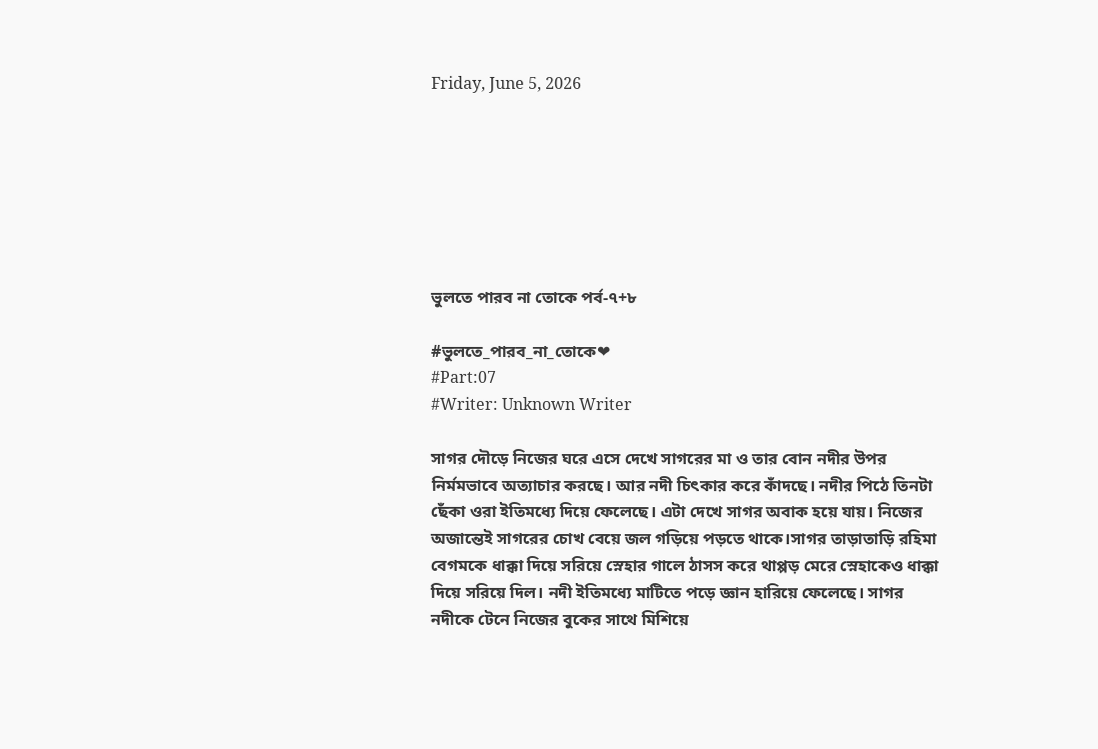Friday, June 5, 2026







ভুলতে পারব না তোকে পর্ব-৭+৮

#ভুলতে_পারব_না_তোকে❤
#Part:07
#Writer: Unknown Writer

সাগর দৌড়ে নিজের ঘরে এসে দেখে সাগরের মা ও তার বোন নদীর উপর নির্মমভাবে অত্যাচার করছে। আর নদী চিৎকার করে কাঁদছে। নদীর পিঠে তিনটা ছেঁকা ওরা ইতিমধ্যে দিয়ে ফেলেছে। এটা দেখে সাগর অবাক হয়ে যায়। নিজের অজান্তেই সাগরের চোখ বেয়ে জল গড়িয়ে পড়তে থাকে।সাগর তাড়াতাড়ি রহিমা বেগমকে ধাক্কা দিয়ে সরিয়ে স্নেহার গালে ঠাসস করে থাপ্পড় মেরে স্নেহাকেও ধাক্কা দিয়ে সরিয়ে দিল। নদী ইতিমধ্যে মাটিতে পড়ে জ্ঞান হারিয়ে ফেলেছে। সাগর নদীকে টেনে নিজের বুকের সাথে মিশিয়ে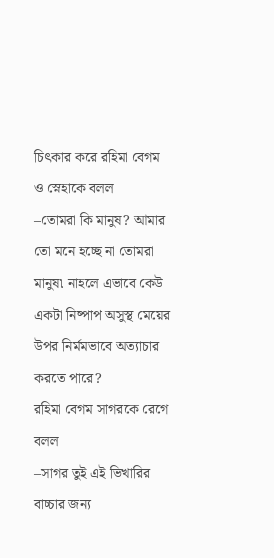চিৎকার করে রহিমা বেগম ও স্নেহাকে বলল
–তোমরা কি মানুষ? আমার তো মনে হচ্ছে না তোমরা মানুষ৷ নাহলে এভাবে কেউ একটা নিষ্পাপ অসুস্থ মেয়ের উপর নির্মমভাবে অত্যাচার করতে পারে?
রহিমা বেগম সাগরকে রেগে বলল
–সাগর তুই এই ভিখারির বাচ্চার জন্য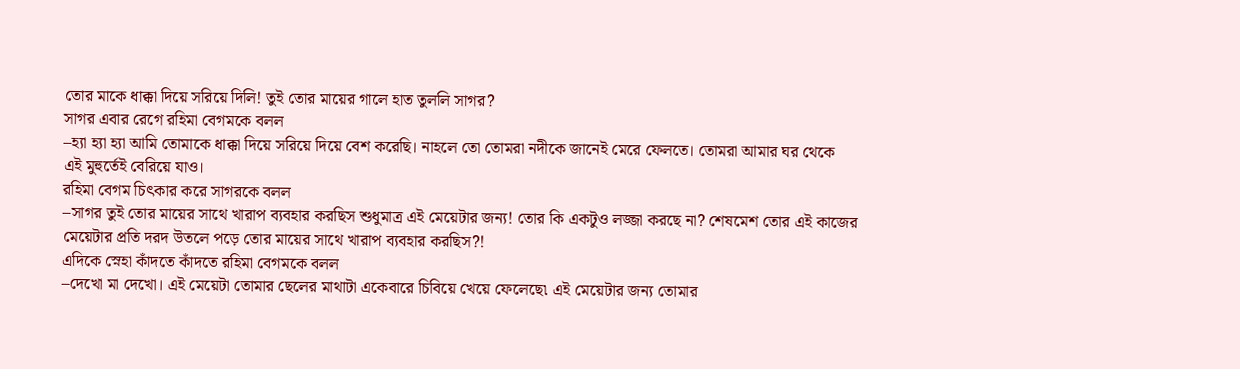তোর মাকে ধাক্কা দিয়ে সরিয়ে দিলি! তুই তোর মায়ের গালে হাত তুললি সাগর?
সাগর এবার রেগে রহিমা বেগমকে বলল
–হ্যা হ্যা হ্যা আমি তোমাকে ধাক্কা দিয়ে সরিয়ে দিয়ে বেশ করেছি। নাহলে তো তোমরা নদীকে জানেই মেরে ফেলতে। তোমরা আমার ঘর থেকে এই মুহুর্তেই বেরিয়ে যাও।
রহিমা বেগম চিৎকার করে সাগরকে বলল
–সাগর তুই তোর মায়ের সাথে খারাপ ব্যবহার করছিস শুধুমাত্র এই মেয়েটার জন্য! তোর কি একটুও লজ্জা করছে না? শেষমেশ তোর এই কাজের মেয়েটার প্রতি দরদ উতলে পড়ে তোর মায়ের সাথে খারাপ ব্যবহার করছিস?!
এদিকে স্নেহা কাঁদতে কাঁদতে রহিমা বেগমকে বলল
–দেখো মা দেখো। এই মেয়েটা তোমার ছেলের মাথাটা একেবারে চিবিয়ে খেয়ে ফেলেছে৷ এই মেয়েটার জন্য তোমার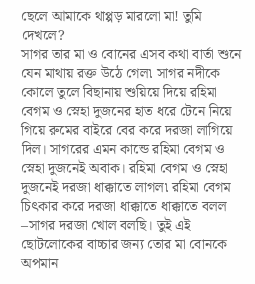ছেলে আমাকে থাপ্পড় মারলো মা! তুমি দেখলে?
সাগর তার মা ও বোনের এসব কথা বার্তা শুনে যেন মাথায় রক্ত উঠে গেল৷ সাগর নদীকে কোলে তুলে বিছানায় শুয়িয়ে দিয়ে রহিমা বেগম ও স্নেহা দুজনের হাত ধরে টেনে নিয়ে গিয়ে রুমের বাইরে বের করে দরজা লাগিয়ে দিল। সাগরের এমন কান্ডে রহিমা বেগম ও স্নেহা দুজনেই অবাক। রহিমা বেগম ও স্নেহা দুজনেই দরজা ধাক্কাতে লাগল৷ রহিমা বেগম চিৎকার করে দরজা ধাক্কাতে ধাক্কাতে বলল
–সাগর দরজা খোল বলছি। তুই এই ছোটলোকের বাচ্চার জন্য তোর মা বোনকে অপমান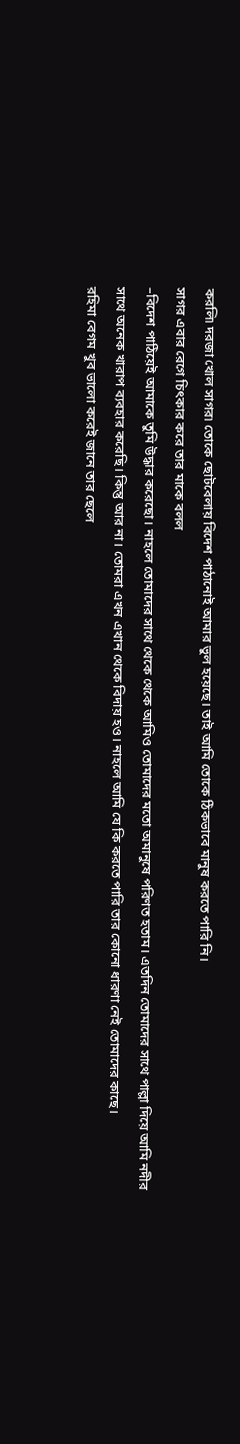করলি৷ দরজা খোল সাগর৷ তোকে ছোটবেলায় বিদেশ পাঠানোই আমার ভুল হয়েছে। তাই আমি তোকে ঠিকভাবে মানুষ করতে পারি নি।
সাগর এবার রেগে চিৎকার করে তার মাকে বলল
–বিদেশ পাঠিয়েই আমাকে তুমি উদ্ধার করেছো। নাহলে তোমাদের সাথে থেকে থেকে আমিও তোমাদের মতো অমানুষে পরিণত হতাম। এতদিন তোমাদের সাথে পাল্লা দিয়ে আমি নদীর সাথে অনেক খারাপ ব্যবহার করেছি। কিন্তু আর না। তোমরা এখন এখান থেকে বিদায় হও। নাহলে আমি যে কি করতে পারি তার কোনো ধারণা নেই তোমাদের কাছে।
রহিমা বেগম খুব ভালো করেই জানে তার ছেলে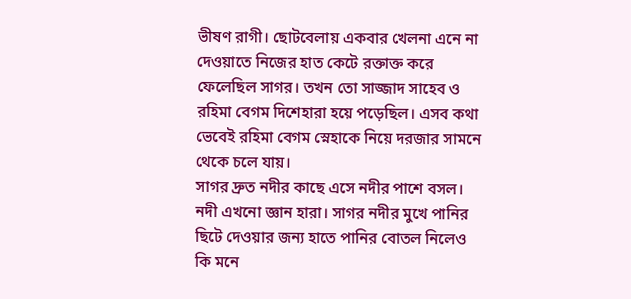ভীষণ রাগী। ছোটবেলায় একবার খেলনা এনে না দেওয়াতে নিজের হাত কেটে রক্তাক্ত করে ফেলেছিল সাগর। তখন তো সাজ্জাদ সাহেব ও রহিমা বেগম দিশেহারা হয়ে পড়েছিল। এসব কথা ভেবেই রহিমা বেগম স্নেহাকে নিয়ে দরজার সামনে থেকে চলে যায়।
সাগর দ্রুত নদীর কাছে এসে নদীর পাশে বসল। নদী এখনো জ্ঞান হারা। সাগর নদীর মুখে পানির ছিটে দেওয়ার জন্য হাতে পানির বোতল নিলেও কি মনে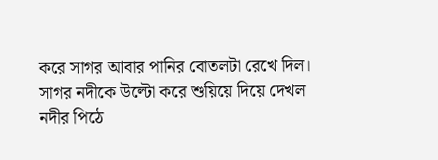করে সাগর আবার পানির বোতলটা রেখে দিল। সাগর নদীকে উল্টো করে শুয়িয়ে দিয়ে দেখল নদীর পিঠে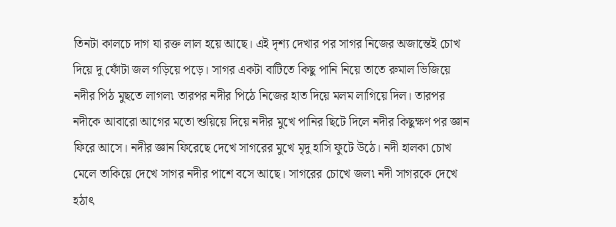তিনটা কালচে দাগ যা রক্ত লাল হয়ে আছে। এই দৃশ্য দেখার পর সাগর নিজের অজান্তেই চোখ দিয়ে দু ফোঁটা জল গড়িয়ে পড়ে। সাগর একটা বাটিতে কিছু পানি নিয়ে তাতে রুমাল ভিজিয়ে নদীর পিঠ মুছতে লাগল৷ তারপর নদীর পিঠে নিজের হাত দিয়ে মলম লাগিয়ে দিল। তারপর নদীকে আবারো আগের মতো শুয়িয়ে দিয়ে নদীর মুখে পানির ছিটে দিলে নদীর কিছুক্ষণ পর জ্ঞান ফিরে আসে। নদীর জ্ঞান ফিরেছে দেখে সাগরের মুখে মৃদু হাসি ফুটে উঠে। নদী হালকা চোখ মেলে তাকিয়ে দেখে সাগর নদীর পাশে বসে আছে। সাগরের চোখে জল৷ নদী সাগরকে দেখে হঠাৎ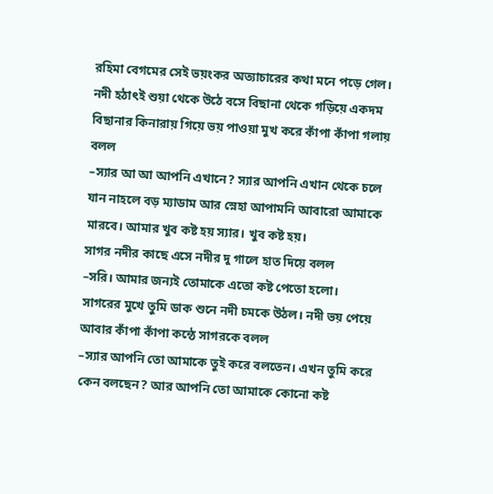রহিমা বেগমের সেই ভয়ংকর অত্যাচারের কথা মনে পড়ে গেল। নদী হঠাৎই শুয়া থেকে উঠে বসে বিছানা থেকে গড়িয়ে একদম বিছানার কিনারায় গিয়ে ভয় পাওয়া মুখ করে কাঁপা কাঁপা গলায় বলল
–স্যার আ আ আপনি এখানে? স্যার আপনি এখান থেকে চলে যান নাহলে বড় ম্যাডাম আর স্নেহা আপামনি আবারো আমাকে মারবে। আমার খুব কষ্ট হয় স্যার। খুব কষ্ট হয়।
সাগর নদীর কাছে এসে নদীর দু গালে হাত দিয়ে বলল
–সরি। আমার জন্যই তোমাকে এতো কষ্ট পেতো হলো।
সাগরের মুখে তুমি ডাক শুনে নদী চমকে উঠল। নদী ভয় পেয়ে আবার কাঁপা কাঁপা কন্ঠে সাগরকে বলল
–স্যার আপনি তো আমাকে তুই করে বলতেন। এখন তুমি করে কেন বলছেন? আর আপনি তো আমাকে কোনো কষ্ট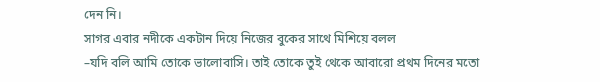দেন নি।
সাগর এবার নদীকে একটান দিয়ে নিজের বুকের সাথে মিশিয়ে বলল
–যদি বলি আমি তোকে ভালোবাসি। তাই তোকে তুই থেকে আবারো প্রথম দিনের মতো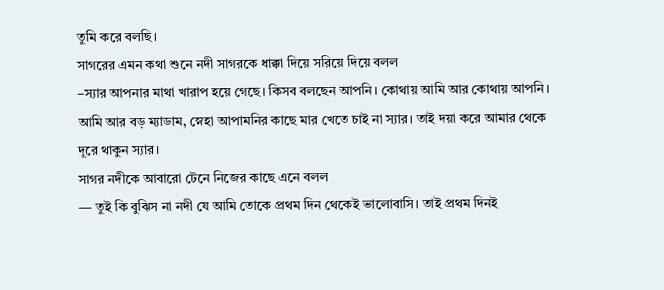তুমি করে বলছি।
সাগরের এমন কথা শুনে নদী সাগরকে ধাক্কা দিয়ে সরিয়ে দিয়ে বলল
–স্যার আপনার মাথা খারাপ হয়ে গেছে। কিসব বলছেন আপনি। কোথায় আমি আর কোথায় আপনি। আমি আর বড় ম্যাডাম, স্নেহা আপামনির কাছে মার খেতে চাই না স্যার। তাই দয়া করে আমার থেকে দূরে থাকুন স্যার।
সাগর নদীকে আবারো টেনে নিজের কাছে এনে বলল
— তুই কি বুঝিস না নদী যে আমি তোকে প্রথম দিন থেকেই ভালোবাসি। তাই প্রথম দিনই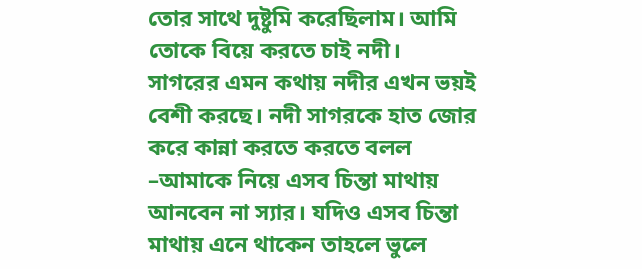তোর সাথে দুষ্টুমি করেছিলাম। আমি তোকে বিয়ে করতে চাই নদী।
সাগরের এমন কথায় নদীর এখন ভয়ই বেশী করছে। নদী সাগরকে হাত জোর করে কান্না করতে করতে বলল
–আমাকে নিয়ে এসব চিন্তা মাথায় আনবেন না স্যার। যদিও এসব চিন্তা মাথায় এনে থাকেন তাহলে ভুলে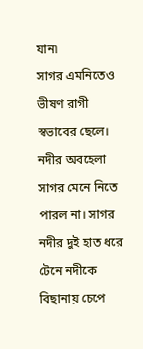যান৷
সাগর এমনিতেও ভীষণ রাগী স্বভাবের ছেলে। নদীর অবহেলা সাগর মেনে নিতে পারল না। সাগর নদীর দুই হাত ধরে টেনে নদীকে বিছানায় চেপে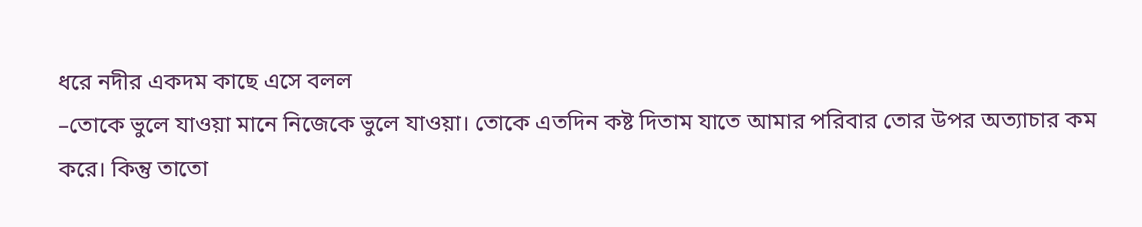ধরে নদীর একদম কাছে এসে বলল
–তোকে ভুলে যাওয়া মানে নিজেকে ভুলে যাওয়া। তোকে এতদিন কষ্ট দিতাম যাতে আমার পরিবার তোর উপর অত্যাচার কম করে। কিন্তু তাতো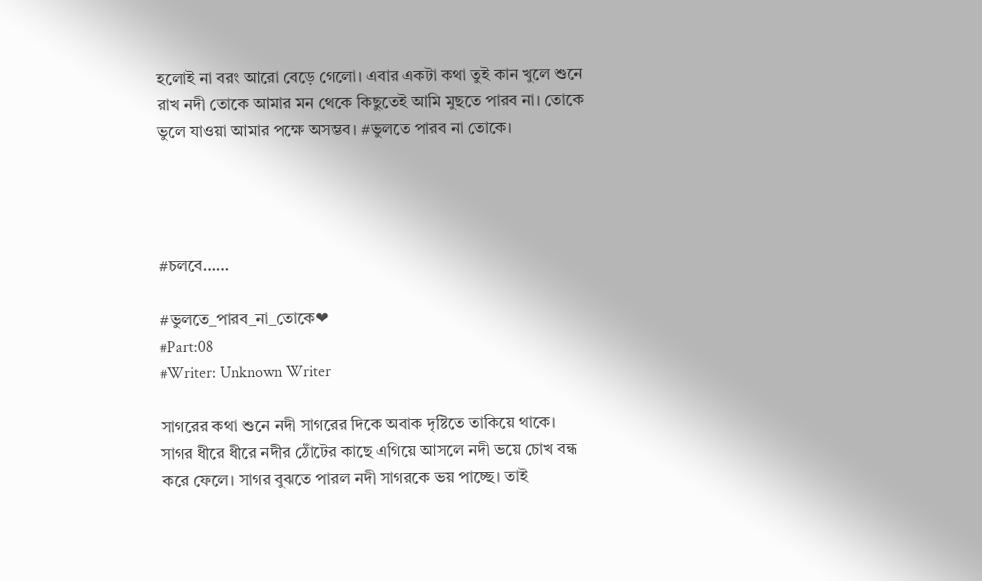হলোই না বরং আরো বেড়ে গেলো। এবার একটা কথা তুই কান খুলে শুনে রাখ নদী তোকে আমার মন থেকে কিছুতেই আমি মুছতে পারব না। তোকে ভুলে যাওয়া আমার পক্ষে অসম্ভব। #ভুলতে পারব না তোকে।




#চলবে……

#ভুলতে_পারব_না_তোকে❤
#Part:08
#Writer: Unknown Writer

সাগরের কথা শুনে নদী সাগরের দিকে অবাক দৃষ্টিতে তাকিয়ে থাকে। সাগর ধীরে ধীরে নদীর ঠোঁটের কাছে এগিয়ে আসলে নদী ভয়ে চোখ বন্ধ করে ফেলে। সাগর বুঝতে পারল নদী সাগরকে ভয় পাচ্ছে। তাই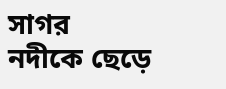সাগর নদীকে ছেড়ে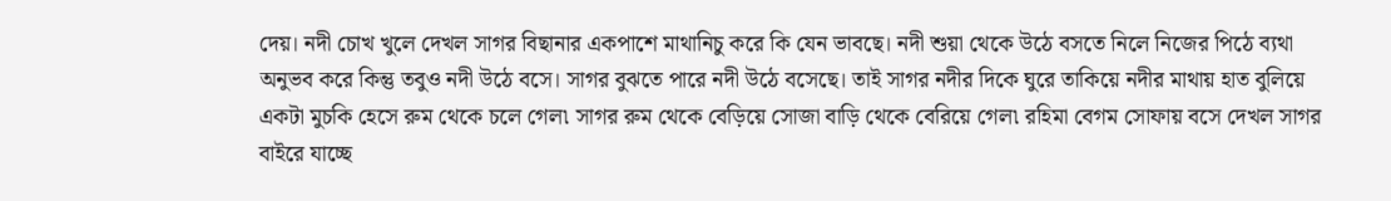দেয়। নদী চোখ খুলে দেখল সাগর বিছানার একপাশে মাথানিচু করে কি যেন ভাবছে। নদী শুয়া থেকে উঠে বসতে নিলে নিজের পিঠে ব্যথা অনুভব করে কিন্তু তবুও নদী উঠে বসে। সাগর বুঝতে পারে নদী উঠে বসেছে। তাই সাগর নদীর দিকে ঘুরে তাকিয়ে নদীর মাথায় হাত বুলিয়ে একটা মুচকি হেসে রুম থেকে চলে গেল৷ সাগর রুম থেকে বেড়িয়ে সোজা বাড়ি থেকে বেরিয়ে গেল৷ রহিমা বেগম সোফায় বসে দেখল সাগর বাইরে যাচ্ছে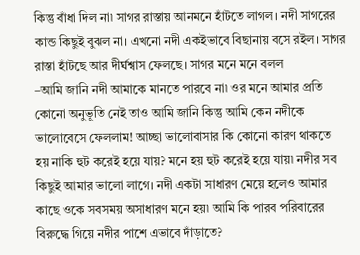কিন্তু বাঁধা দিল না৷ সাগর রাস্তায় আনমনে হাঁটতে লাগল। নদী সাগরের কান্ড কিছুই বুঝল না। এখনো নদী একইভাবে বিছানায় বসে রইল। সাগর রাস্তা হাঁটছে আর দীর্ঘশ্বাস ফেলছে। সাগর মনে মনে বলল
–আমি জানি নদী আমাকে মানতে পারবে না৷ ওর মনে আমার প্রতি কোনো অনুভূতি নেই তাও আমি জানি কিন্তু আমি কেন নদীকে ভালোবেসে ফেললাম! আচ্ছা ভালোবাসার কি কোনো কারণ থাকতে হয় নাকি হুট করেই হয়ে যায়? মনে হয় হুট করেই হয়ে যায়৷ নদীর সব কিছুই আমার ভালো লাগে। নদী একটা সাধারণ মেয়ে হলেও আমার কাছে ওকে সবসময় অসাধারণ মনে হয়৷ আমি কি পারব পরিবারের বিরুদ্ধে গিয়ে নদীর পাশে এভাবে দাঁড়াতে?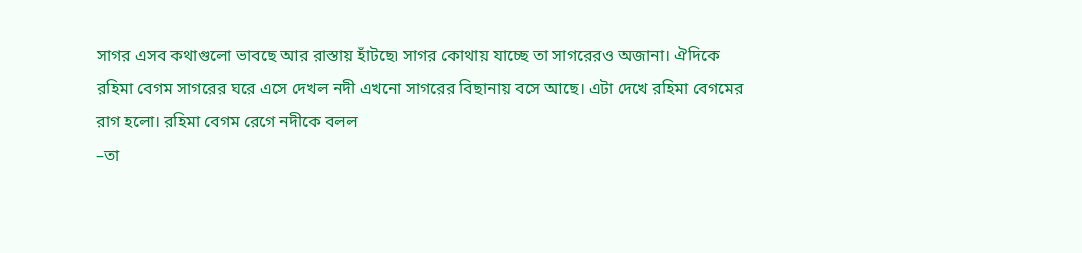সাগর এসব কথাগুলো ভাবছে আর রাস্তায় হাঁটছে৷ সাগর কোথায় যাচ্ছে তা সাগরেরও অজানা। ঐদিকে রহিমা বেগম সাগরের ঘরে এসে দেখল নদী এখনো সাগরের বিছানায় বসে আছে। এটা দেখে রহিমা বেগমের রাগ হলো। রহিমা বেগম রেগে নদীকে বলল
–তা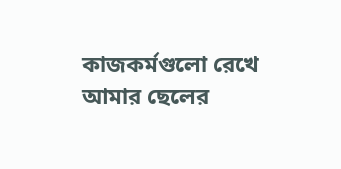কাজকর্মগুলো রেখে আমার ছেলের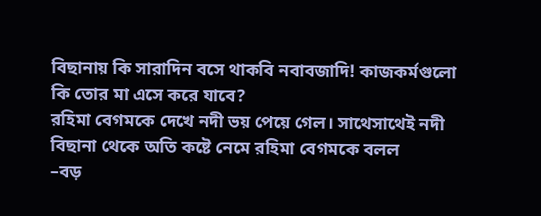বিছানায় কি সারাদিন বসে থাকবি নবাবজাদি! কাজকর্মগুলো কি তোর মা এসে করে যাবে?
রহিমা বেগমকে দেখে নদী ভয় পেয়ে গেল। সাথেসাথেই নদী বিছানা থেকে অতি কষ্টে নেমে রহিমা বেগমকে বলল
–বড়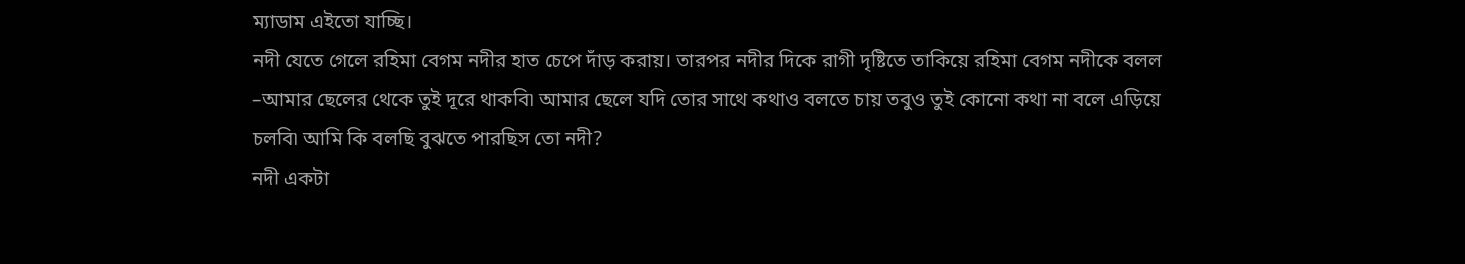ম্যাডাম এইতো যাচ্ছি।
নদী যেতে গেলে রহিমা বেগম নদীর হাত চেপে দাঁড় করায়। তারপর নদীর দিকে রাগী দৃষ্টিতে তাকিয়ে রহিমা বেগম নদীকে বলল
–আমার ছেলের থেকে তুই দূরে থাকবি৷ আমার ছেলে যদি তোর সাথে কথাও বলতে চায় তবুও তুই কোনো কথা না বলে এড়িয়ে চলবি৷ আমি কি বলছি বুঝতে পারছিস তো নদী?
নদী একটা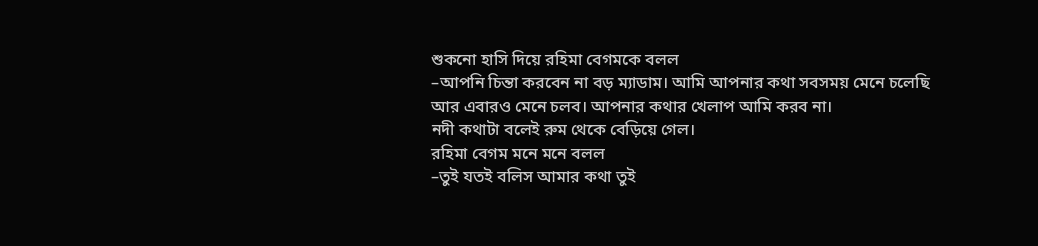শুকনো হাসি দিয়ে রহিমা বেগমকে বলল
–আপনি চিন্তা করবেন না বড় ম্যাডাম। আমি আপনার কথা সবসময় মেনে চলেছি আর এবারও মেনে চলব। আপনার কথার খেলাপ আমি করব না।
নদী কথাটা বলেই রুম থেকে বেড়িয়ে গেল।
রহিমা বেগম মনে মনে বলল
–তুই যতই বলিস আমার কথা তুই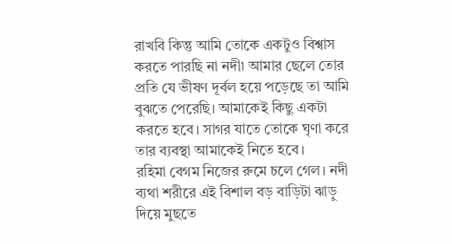রাখবি কিন্তু আমি তোকে একটুও বিশ্বাস করতে পারছি না নদী৷ আমার ছেলে তোর প্রতি যে ভীষণ দূর্বল হয়ে পড়েছে তা আমি বুঝতে পেরেছি। আমাকেই কিছু একটা করতে হবে। সাগর যাতে তোকে ঘৃণা করে তার ব্যবস্থা আমাকেই নিতে হবে।
রহিমা বেগম নিজের রুমে চলে গেল। নদী ব্যথা শরীরে এই বিশাল বড় বাড়িটা ঝাড়ু দিয়ে মুছতে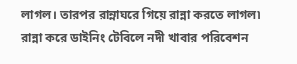লাগল। তারপর রান্নাঘরে গিয়ে রান্না করতে লাগল৷ রান্না করে ডাইনিং টেবিলে নদী খাবার পরিবেশন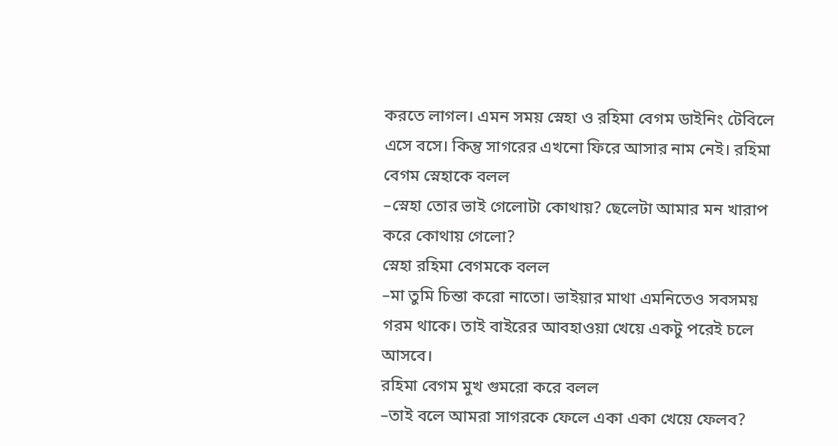করতে লাগল। এমন সময় স্নেহা ও রহিমা বেগম ডাইনিং টেবিলে এসে বসে। কিন্তু সাগরের এখনো ফিরে আসার নাম নেই। রহিমা বেগম স্নেহাকে বলল
–স্নেহা তোর ভাই গেলোটা কোথায়? ছেলেটা আমার মন খারাপ করে কোথায় গেলো?
স্নেহা রহিমা বেগমকে বলল
–মা তুমি চিন্তা করো নাতো। ভাইয়ার মাথা এমনিতেও সবসময় গরম থাকে। তাই বাইরের আবহাওয়া খেয়ে একটু পরেই চলে আসবে।
রহিমা বেগম মুখ গুমরো করে বলল
–তাই বলে আমরা সাগরকে ফেলে একা একা খেয়ে ফেলব?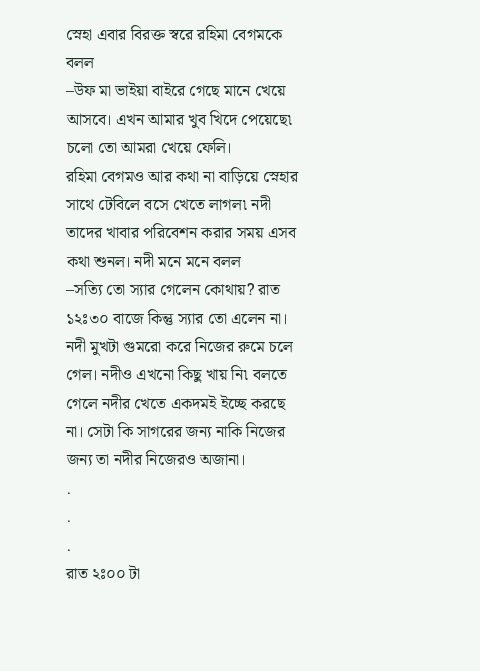স্নেহা এবার বিরক্ত স্বরে রহিমা বেগমকে বলল
–উফ মা ভাইয়া বাইরে গেছে মানে খেয়ে আসবে। এখন আমার খুব খিদে পেয়েছে৷ চলো তো আমরা খেয়ে ফেলি।
রহিমা বেগমও আর কথা না বাড়িয়ে স্নেহার সাথে টেবিলে বসে খেতে লাগল৷ নদী তাদের খাবার পরিবেশন করার সময় এসব কথা শুনল। নদী মনে মনে বলল
–সত্যি তো স্যার গেলেন কোথায়? রাত ১২ঃ৩০ বাজে কিন্তু স্যার তো এলেন না।
নদী মুখটা গুমরো করে নিজের রুমে চলে গেল। নদীও এখনো কিছু খায় নি৷ বলতে গেলে নদীর খেতে একদমই ইচ্ছে করছে না। সেটা কি সাগরের জন্য নাকি নিজের জন্য তা নদীর নিজেরও অজানা।
.
.
.
রাত ২ঃ০০ টা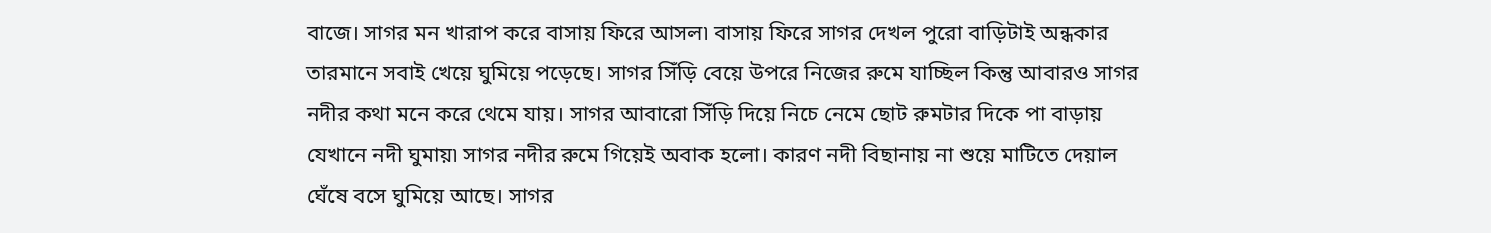বাজে। সাগর মন খারাপ করে বাসায় ফিরে আসল৷ বাসায় ফিরে সাগর দেখল পুরো বাড়িটাই অন্ধকার তারমানে সবাই খেয়ে ঘুমিয়ে পড়েছে। সাগর সিঁড়ি বেয়ে উপরে নিজের রুমে যাচ্ছিল কিন্তু আবারও সাগর নদীর কথা মনে করে থেমে যায়। সাগর আবারো সিঁড়ি দিয়ে নিচে নেমে ছোট রুমটার দিকে পা বাড়ায় যেখানে নদী ঘুমায়৷ সাগর নদীর রুমে গিয়েই অবাক হলো। কারণ নদী বিছানায় না শুয়ে মাটিতে দেয়াল ঘেঁষে বসে ঘুমিয়ে আছে। সাগর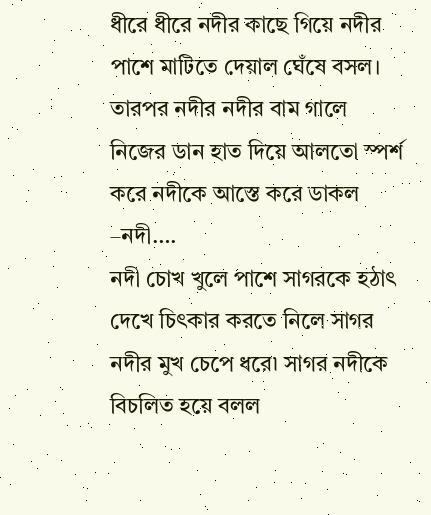ধীরে ধীরে নদীর কাছে গিয়ে নদীর পাশে মাটিতে দেয়াল ঘেঁষে বসল। তারপর নদীর নদীর বাম গালে নিজের ডান হাত দিয়ে আলতো স্পর্শ করে নদীকে আস্তে করে ডাকল
–নদী….
নদী চোখ খুলে পাশে সাগরকে হঠাৎ দেখে চিৎকার করতে নিলে সাগর নদীর মুখ চেপে ধরে৷ সাগর নদীকে বিচলিত হয়ে বলল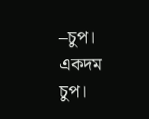–চুপ। একদম চুপ।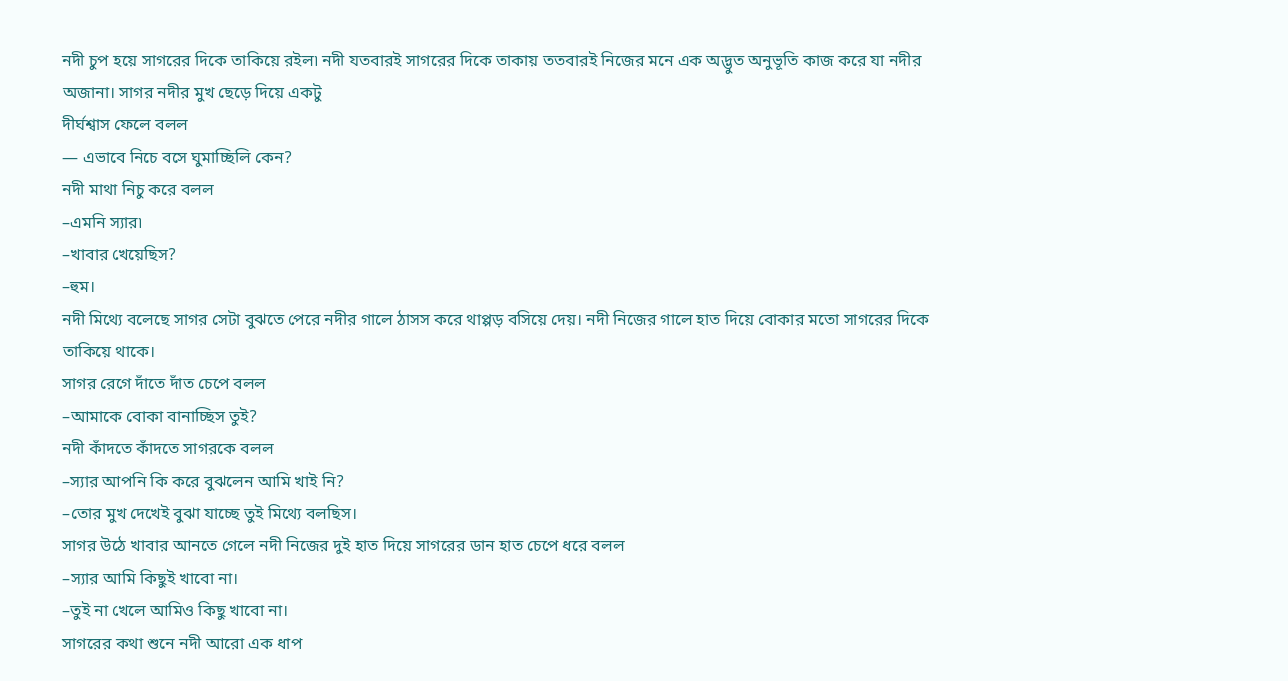নদী চুপ হয়ে সাগরের দিকে তাকিয়ে রইল৷ নদী যতবারই সাগরের দিকে তাকায় ততবারই নিজের মনে এক অদ্ভুত অনুভূতি কাজ করে যা নদীর অজানা। সাগর নদীর মুখ ছেড়ে দিয়ে একটু
দীর্ঘশ্বাস ফেলে বলল
— এভাবে নিচে বসে ঘুমাচ্ছিলি কেন?
নদী মাথা নিচু করে বলল
–এমনি স্যার৷
–খাবার খেয়েছিস?
–হুম।
নদী মিথ্যে বলেছে সাগর সেটা বুঝতে পেরে নদীর গালে ঠাসস করে থাপ্পড় বসিয়ে দেয়। নদী নিজের গালে হাত দিয়ে বোকার মতো সাগরের দিকে তাকিয়ে থাকে।
সাগর রেগে দাঁতে দাঁত চেপে বলল
–আমাকে বোকা বানাচ্ছিস তুই?
নদী কাঁদতে কাঁদতে সাগরকে বলল
–স্যার আপনি কি করে বুঝলেন আমি খাই নি?
–তোর মুখ দেখেই বুঝা যাচ্ছে তুই মিথ্যে বলছিস।
সাগর উঠে খাবার আনতে গেলে নদী নিজের দুই হাত দিয়ে সাগরের ডান হাত চেপে ধরে বলল
–স্যার আমি কিছুই খাবো না।
–তুই না খেলে আমিও কিছু খাবো না।
সাগরের কথা শুনে নদী আরো এক ধাপ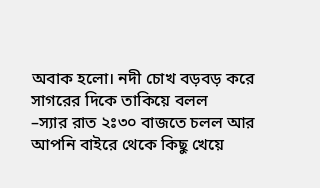অবাক হলো। নদী চোখ বড়বড় করে সাগরের দিকে তাকিয়ে বলল
–স্যার রাত ২ঃ৩০ বাজতে চলল আর আপনি বাইরে থেকে কিছু খেয়ে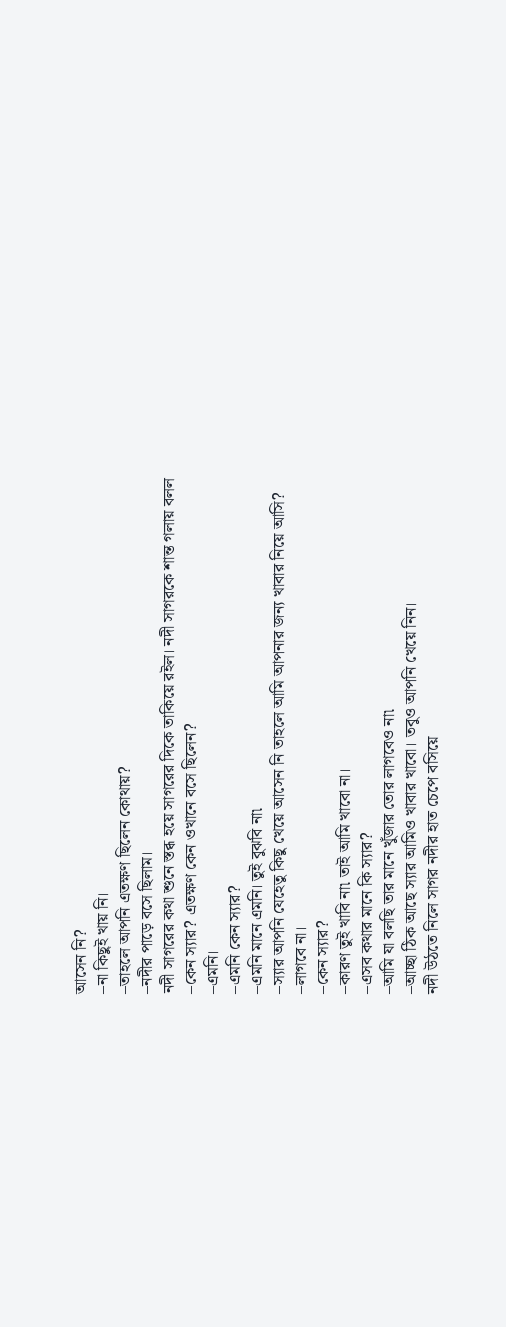আসেন নি?
–না কিছুই খায় নি।
–তাহলে আপনি এতক্ষণ ছিলেন কোথায়?
–নদীর পাড়ে বসে ছিলাম।
নদী সাগরের কথা শুনে স্তব্ধ হয়ে সাগরের দিকে তাকিয়ে রইল। নদী সাগরকে শান্ত গলায় বলল
–কেন স্যার? এতক্ষণ কেন ওখানে বসে ছিলেন?
–এমনি।
–এমনি কেন স্যার?
–এমনি মানে এমনি। তুই বুঝবি না৷
–স্যার আপনি যেহেতু কিছু খেয়ে আসেন নি তাহলে আমি আপনার জন্য খাবার নিয়ে আসি?
–লাগবে না।
–কেন স্যার?
–কারণ তুই খাবি না৷ তাই আমি খাবো না।
–এসব কথার মানে কি স্যার?
–আমি যা বলছি তার মানে খুঁজার তোর লাগবেও না৷
–আচ্ছা ঠিক আছে স্যার আমিও খাবার খাবো। তবুও আপনি খেয়ে নিন।
নদী উঠতে নিলে সাগর নদীর হাত চেপে বসিয়ে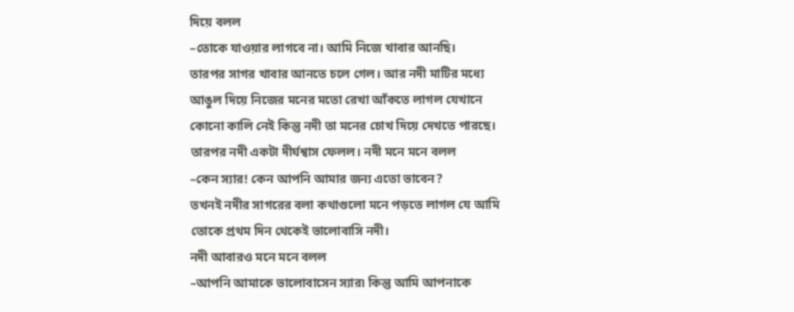দিয়ে বলল
–তোকে যাওয়ার লাগবে না। আমি নিজে খাবার আনছি।
তারপর সাগর খাবার আনতে চলে গেল। আর নদী মাটির মধ্যে আঙুল দিয়ে নিজের মনের মতো রেখা আঁকতে লাগল যেখানে কোনো কালি নেই কিন্তু নদী তা মনের চোখ দিয়ে দেখতে পারছে। তারপর নদী একটা দীর্ঘশ্বাস ফেলল। নদী মনে মনে বলল
–কেন স্যার! কেন আপনি আমার জন্য এতো ভাবেন?
তখনই নদীর সাগরের বলা কথাগুলো মনে পড়তে লাগল যে আমি তোকে প্রথম দিন থেকেই ভালোবাসি নদী।
নদী আবারও মনে মনে বলল
–আপনি আমাকে ভালোবাসেন স্যার৷ কিন্তু আমি আপনাকে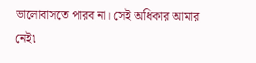ভালোবাসতে পারব না। সেই অধিকার আমার নেই৷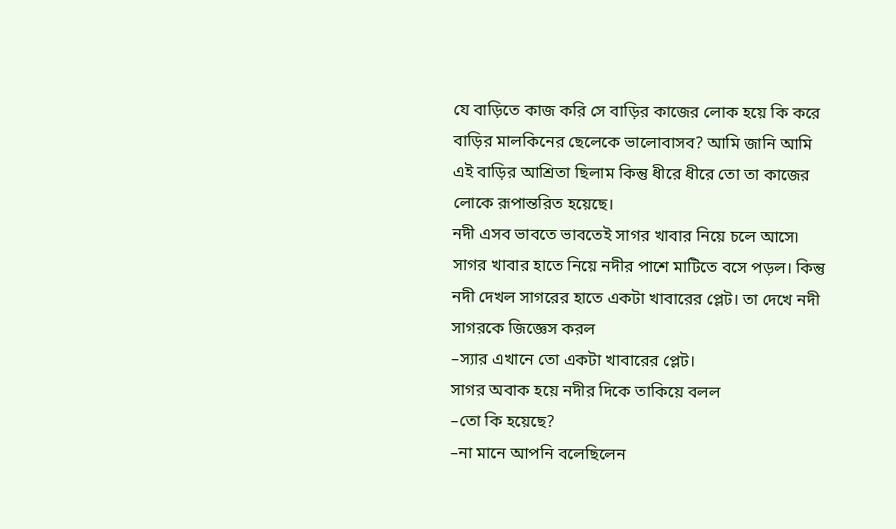যে বাড়িতে কাজ করি সে বাড়ির কাজের লোক হয়ে কি করে বাড়ির মালকিনের ছেলেকে ভালোবাসব? আমি জানি আমি এই বাড়ির আশ্রিতা ছিলাম কিন্তু ধীরে ধীরে তো তা কাজের লোকে রূপান্তরিত হয়েছে।
নদী এসব ভাবতে ভাবতেই সাগর খাবার নিয়ে চলে আসে৷ সাগর খাবার হাতে নিয়ে নদীর পাশে মাটিতে বসে পড়ল। কিন্তু নদী দেখল সাগরের হাতে একটা খাবারের প্লেট। তা দেখে নদী সাগরকে জিজ্ঞেস করল
–স্যার এখানে তো একটা খাবারের প্লেট।
সাগর অবাক হয়ে নদীর দিকে তাকিয়ে বলল
–তো কি হয়েছে?
–না মানে আপনি বলেছিলেন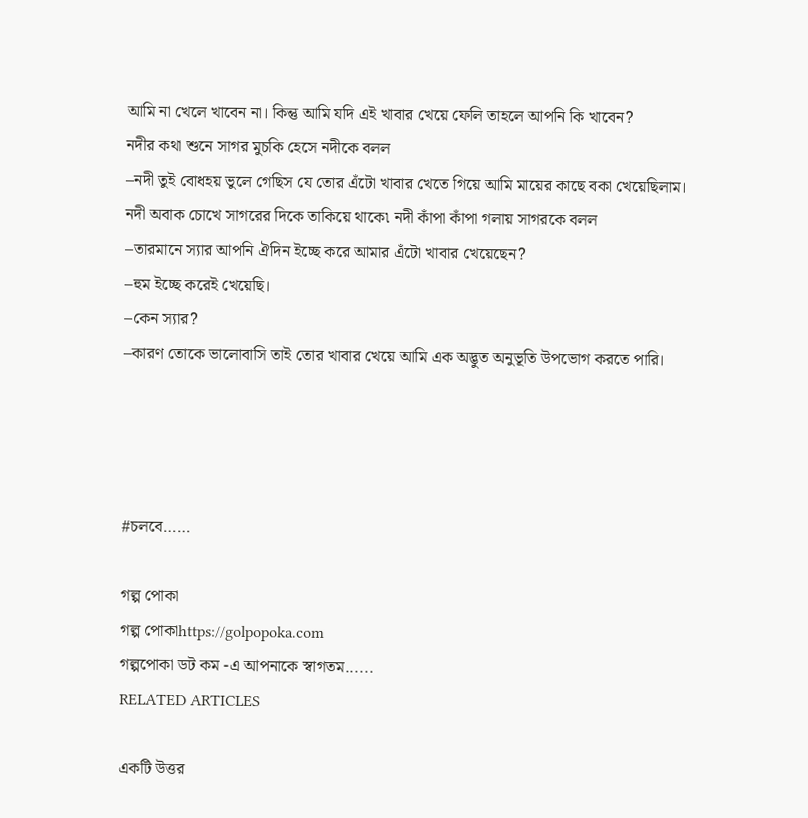আমি না খেলে খাবেন না। কিন্তু আমি যদি এই খাবার খেয়ে ফেলি তাহলে আপনি কি খাবেন?
নদীর কথা শুনে সাগর মুচকি হেসে নদীকে বলল
–নদী তুই বোধহয় ভুলে গেছিস যে তোর এঁটো খাবার খেতে গিয়ে আমি মায়ের কাছে বকা খেয়েছিলাম।
নদী অবাক চোখে সাগরের দিকে তাকিয়ে থাকে৷ নদী কাঁপা কাঁপা গলায় সাগরকে বলল
–তারমানে স্যার আপনি ঐদিন ইচ্ছে করে আমার এঁটো খাবার খেয়েছেন?
–হুম ইচ্ছে করেই খেয়েছি।
–কেন স্যার?
–কারণ তোকে ভালোবাসি তাই তোর খাবার খেয়ে আমি এক অদ্ভুত অনুভূতি উপভোগ করতে পারি।




#চলবে……

গল্প পোকা
গল্প পোকাhttps://golpopoka.com
গল্পপোকা ডট কম -এ আপনাকে স্বাগতম......
RELATED ARTICLES

একটি উত্তর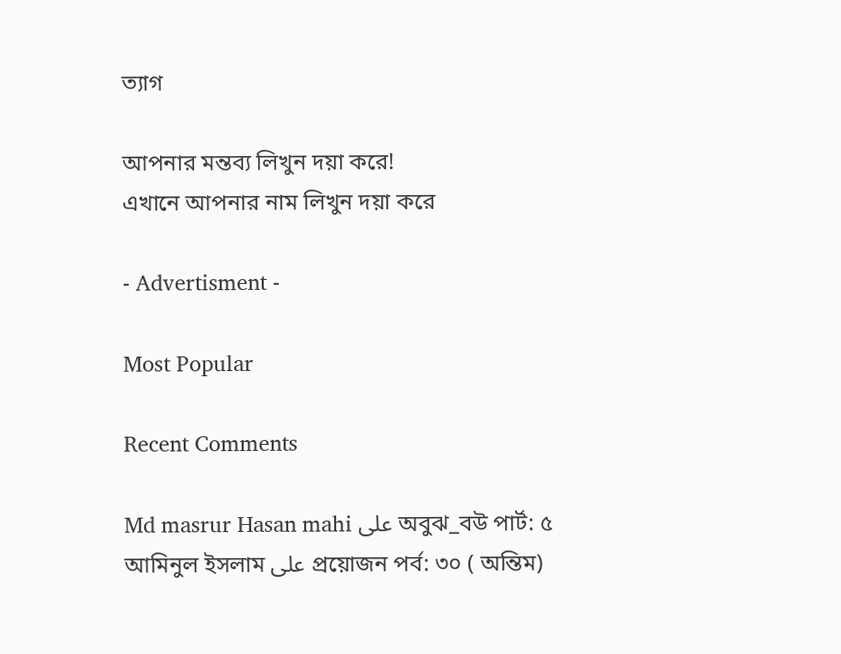ত্যাগ

আপনার মন্তব্য লিখুন দয়া করে!
এখানে আপনার নাম লিখুন দয়া করে

- Advertisment -

Most Popular

Recent Comments

Md masrur Hasan mahi على অবুঝ_বউ পার্ট: ৫
আমিনুল ইসলাম على প্রয়োজন পর্ব: ৩০ ( অন্তিম)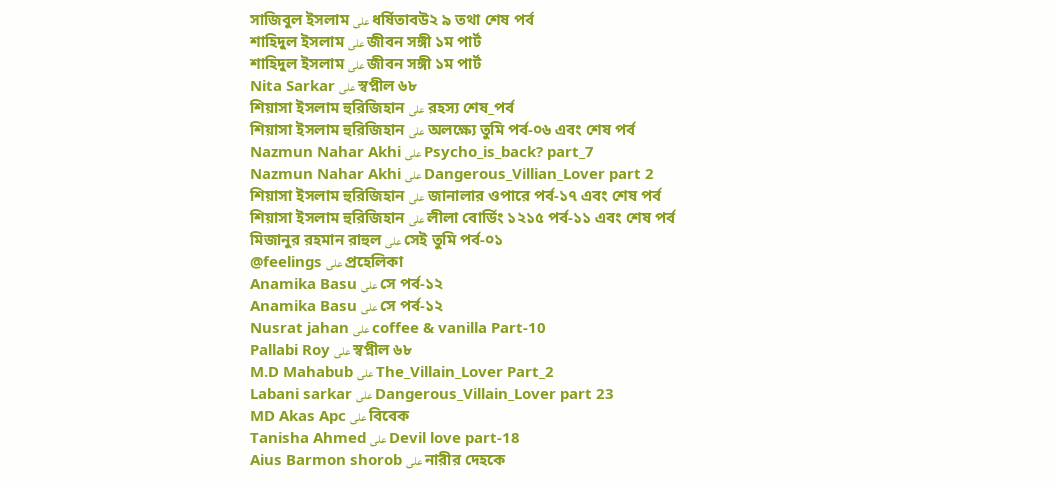সাজিবুল ইসলাম على ধর্ষিতাবউ২ ৯ তথা শেষ পর্ব
শাহিদুল ইসলাম على জীবন সঙ্গী ১ম পার্ট
শাহিদুল ইসলাম على জীবন সঙ্গী ১ম পার্ট
Nita Sarkar على স্বপ্নীল ৬৮
শিয়াসা ইসলাম হুরিজিহান على রহস্য শেষ_পর্ব
শিয়াসা ইসলাম হুরিজিহান على অলক্ষ্যে তুমি পর্ব-০৬ এবং শেষ পর্ব
Nazmun Nahar Akhi على Psycho_is_back? part_7
Nazmun Nahar Akhi على Dangerous_Villian_Lover part 2
শিয়াসা ইসলাম হুরিজিহান على জানালার ওপারে পর্ব-১৭ এবং শেষ পর্ব
শিয়াসা ইসলাম হুরিজিহান على লীলা বোর্ডিং ১২১৫ পর্ব-১১ এবং শেষ পর্ব
মিজানুর রহমান রাহুল على সেই তুমি পর্ব-০১
@feelings على প্রহেলিকা
Anamika Basu على সে পর্ব-১২
Anamika Basu على সে পর্ব-১২
Nusrat jahan على coffee & vanilla Part-10
Pallabi Roy على স্বপ্নীল ৬৮
M.D Mahabub على The_Villain_Lover Part_2
Labani sarkar على Dangerous_Villain_Lover part 23
MD Akas Apc على বিবেক
Tanisha Ahmed على Devil love part-18
Aius Barmon shorob على নারীর দেহকে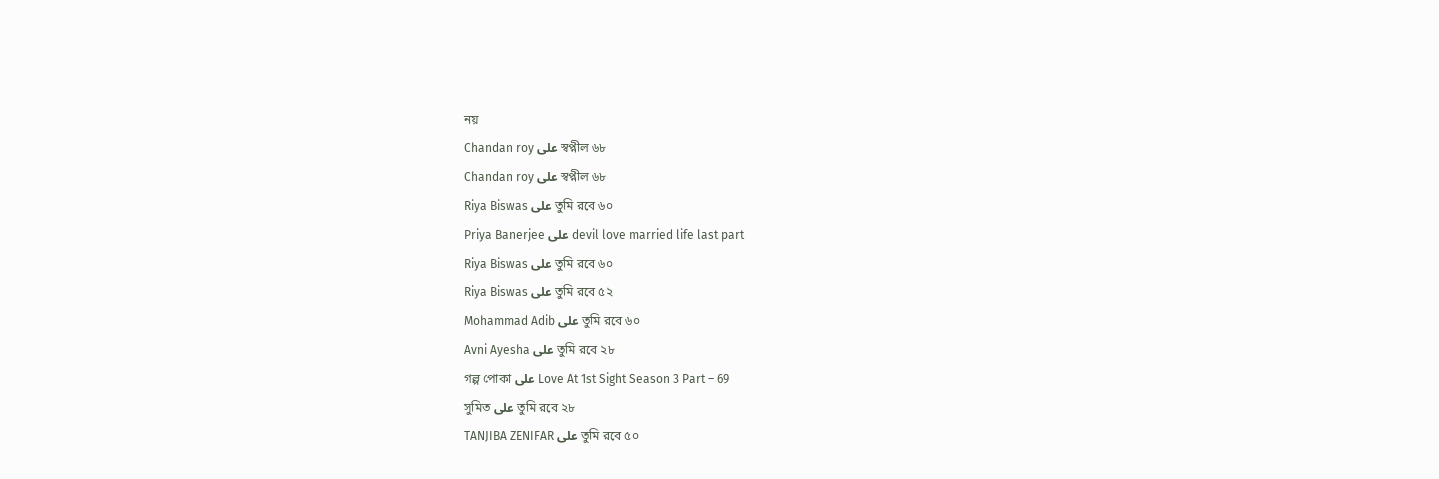নয়
Chandan roy على স্বপ্নীল ৬৮
Chandan roy على স্বপ্নীল ৬৮
Riya Biswas على তুমি রবে ৬০
Priya Banerjee على devil love married life last part
Riya Biswas على তুমি রবে ৬০
Riya Biswas على তুমি রবে ৫২
Mohammad Adib على তুমি রবে ৬০
Avni Ayesha على তুমি রবে ২৮
গল্প পোকা على Love At 1st Sight Season 3 Part – 69
সুমিত على তুমি রবে ২৮
TANJIBA ZENIFAR على তুমি রবে ৫০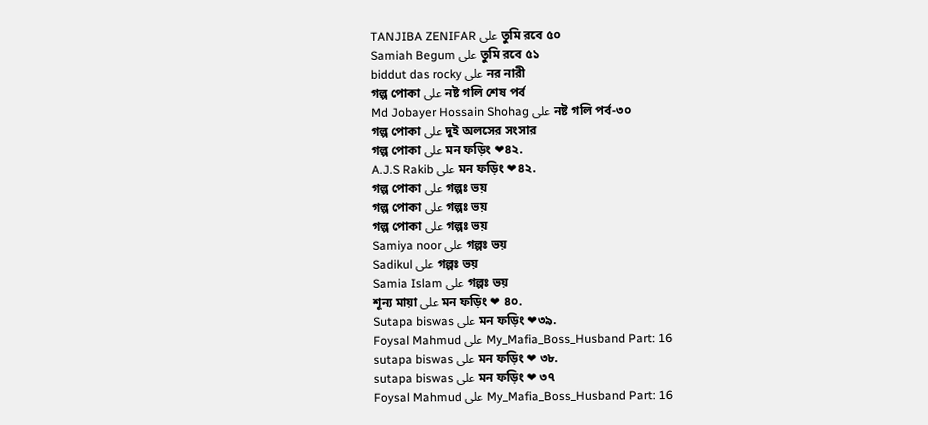TANJIBA ZENIFAR على তুমি রবে ৫০
Samiah Begum على তুমি রবে ৫১
biddut das rocky على নর নারী
গল্প পোকা على নষ্ট গলি শেষ পর্ব
Md Jobayer Hossain Shohag على নষ্ট গলি পর্ব-৩০
গল্প পোকা على দুই অলসের সংসার
গল্প পোকা على মন ফড়িং ❤৪২.
A.J.S Rakib على মন ফড়িং ❤৪২.
গল্প পোকা على গল্পঃ ভয়
গল্প পোকা على গল্পঃ ভয়
গল্প পোকা على গল্পঃ ভয়
Samiya noor على গল্পঃ ভয়
Sadikul على গল্পঃ ভয়
Samia Islam على গল্পঃ ভয়
শূন্য মায়া على মন ফড়িং ❤ ৪০.
Sutapa biswas على মন ফড়িং ❤৩৯.
Foysal Mahmud على My_Mafia_Boss_Husband Part: 16
sutapa biswas على মন ফড়িং ❤ ৩৮.
sutapa biswas على মন ফড়িং ❤ ৩৭
Foysal Mahmud على My_Mafia_Boss_Husband Part: 16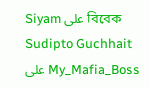Siyam على বিবেক
Sudipto Guchhait على My_Mafia_Boss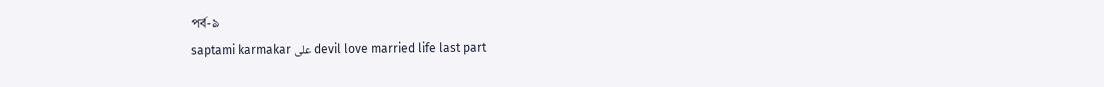পর্ব-৯
saptami karmakar على devil love married life last part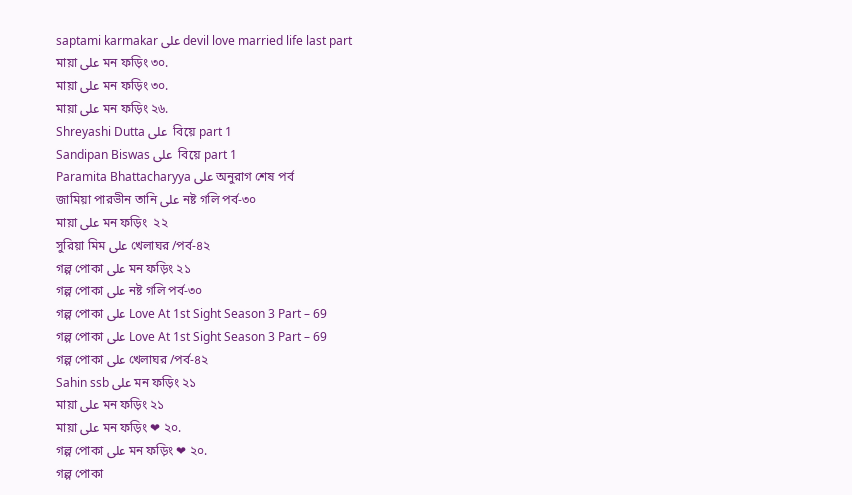saptami karmakar على devil love married life last part
মায়া على মন ফড়িং ৩০.
মায়া على মন ফড়িং ৩০.
মায়া على মন ফড়িং ২৬.
Shreyashi Dutta على  বিয়ে part 1
Sandipan Biswas على  বিয়ে part 1
Paramita Bhattacharyya على অনুরাগ শেষ পর্ব
জামিয়া পারভীন তানি على নষ্ট গলি পর্ব-৩০
মায়া على মন ফড়িং  ২২
সুরিয়া মিম على খেলাঘর /পর্ব-৪২
গল্প পোকা على মন ফড়িং ২১
গল্প পোকা على নষ্ট গলি পর্ব-৩০
গল্প পোকা على Love At 1st Sight Season 3 Part – 69
গল্প পোকা على Love At 1st Sight Season 3 Part – 69
গল্প পোকা على খেলাঘর /পর্ব-৪২
Sahin ssb على মন ফড়িং ২১
মায়া على মন ফড়িং ২১
মায়া على মন ফড়িং ❤ ২০.
গল্প পোকা على মন ফড়িং ❤ ২০.
গল্প পোকা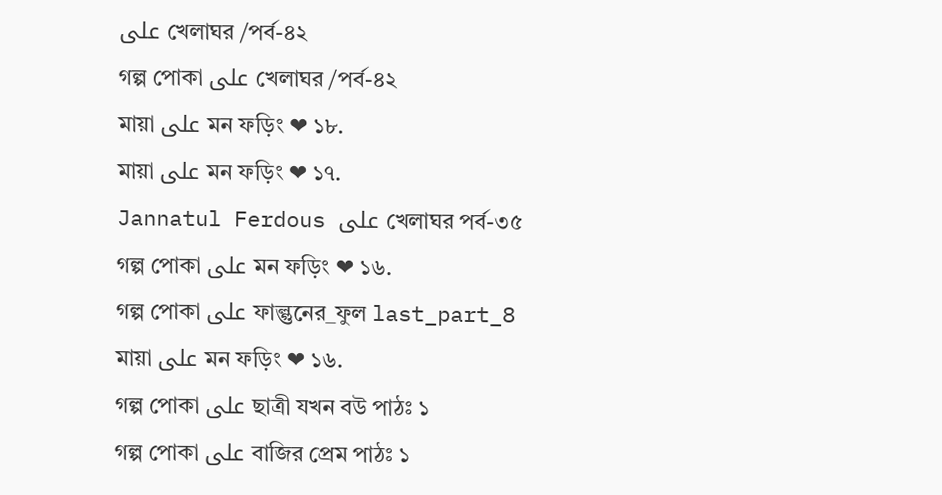على খেলাঘর /পর্ব-৪২
গল্প পোকা على খেলাঘর /পর্ব-৪২
মায়া على মন ফড়িং ❤ ১৮.
মায়া على মন ফড়িং ❤ ১৭.
Jannatul Ferdous على খেলাঘর পর্ব-৩৫
গল্প পোকা على মন ফড়িং ❤ ১৬.
গল্প পোকা على ফাল্গুনের_ফুল last_part_8
মায়া على মন ফড়িং ❤ ১৬.
গল্প পোকা على ছাত্রী যখন বউ পাঠঃ ১
গল্প পোকা على বাজির প্রেম পাঠঃ ১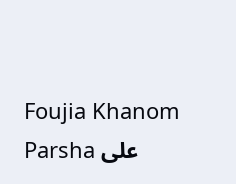Foujia Khanom Parsha على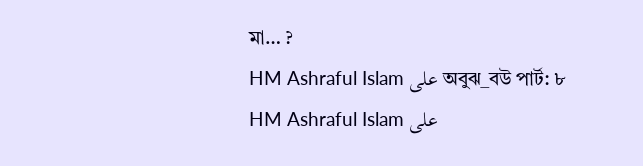মা… ?
HM Ashraful Islam على অবুঝ_বউ পার্ট: ৮
HM Ashraful Islam على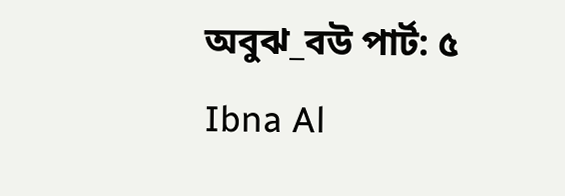অবুঝ_বউ পার্ট: ৫
Ibna Al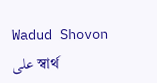Wadud Shovon على স্বার্থ